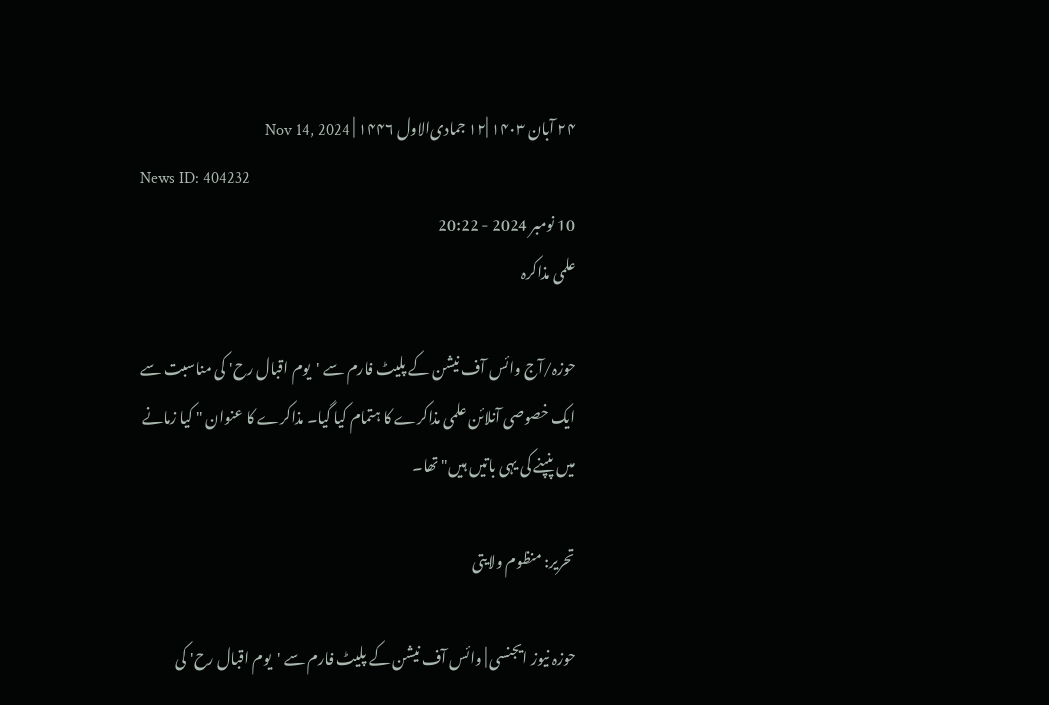۲۴ آبان ۱۴۰۳ |۱۲ جمادی‌الاول ۱۴۴۶ | Nov 14, 2024
News ID: 404232
10 نومبر 2024 - 20:22
علمی مذاکرہ

حوزہ/آج وائس آف نیشن کے پلیٹ فارم سے 'یوم اقبال رح' کی مناسبت سے ایک خصوصی آنلائن علمی مذاکرے کا ہتمام کیا گیا۔ مذاکرے کا عنوان " کیا زمانے میں پنپنے کی یہی باتیں ہیں" تھا۔

تحریر: منظوم ولایتی

حوزہ نیوز ایجنسی | وائس آف نیشن کے پلیٹ فارم سے 'یوم اقبال رح' کی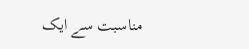مناسبت سے ایک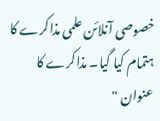خصوصی آنلائن علمی مذاکرے کا ہتمام کیا گیا۔ مذاکرے کا عنوان "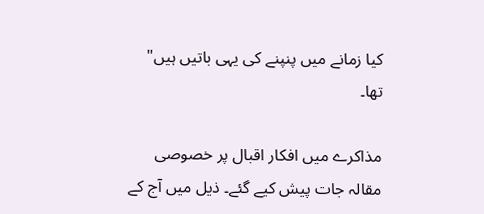کیا زمانے میں پنپنے کی یہی باتیں ہیں" تھا۔

مذاکرے میں افکار اقبال پر خصوصی مقالہ جات پیش کیے گئے۔ ذیل میں آج کے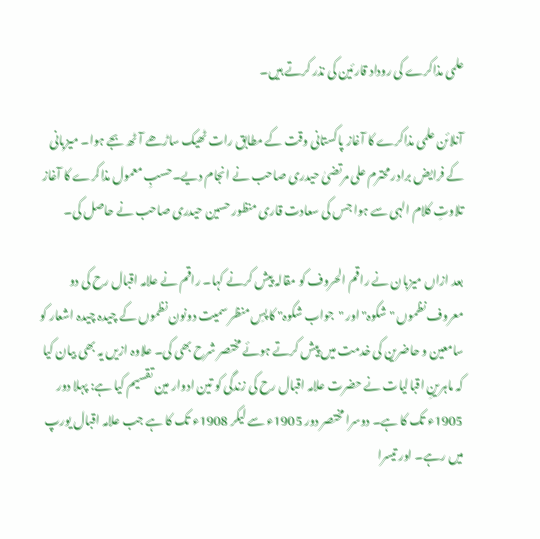علمی مذاکرے کی روداد قارئین کی نذر کرتے ہیں۔

آنلائن علمی مذاکرے کا آغاز پاکستانی وقت کے مطابق رات ٹھیک ساڑھے آٹھ بجے ہوا۔ میزبانی کے فرایض برادر محترم علی مرتضیٰ حیدری صاحب نے انجام دیے۔حسبِ معمول مذاکرے کا آغاز تلاوتِ کلام الہی سے ہوا جس کی سعادت قاری منظور حسین حیدری صاحب نے حاصل کی۔

بعد ازاں میزبان نے راقم الحروف کو مقالہ پیش کرنے کہا۔ راقم نے علامہ اقبال رح کی دو معروف نظموں " شکوہ" اور "جواب شکوہ" کا پسِ منظر سمیت دونون نظموں کے چیدہ چیدہ اشعار کو سامعین و حاضرین کی خدمت میں پیش کرتے ہوئے مختصر شرح بھی کی۔ علاوہ ازیں یہ بھی بیان کیا کہ ماہرینِ اقبالیات نے حضرت علامہ اقبال رح کی زندگی کو تین ادوار مین تقسیم کیا ہے: پہلا دور 1905ء تک کا ہے۔ دوسرا مختصر دور 1905ء سے لیکر 1908ء تک کا ہے جب علامہ اقبال یورپ میں رہے۔ اور تیسرا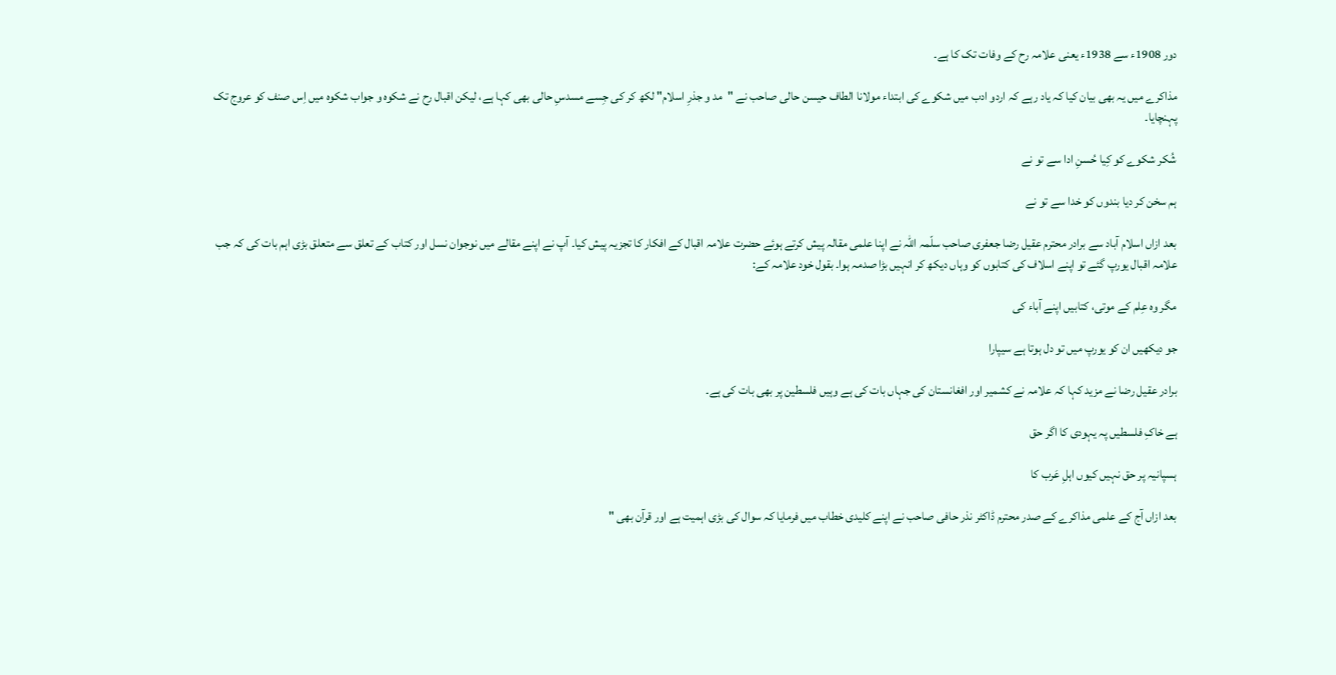دور 1908ء سے 1938ء یعنی علامہ رح کے وفات تک کا ہے۔

مذاکرے میں یہ بھی بیان کیا کہ یاد رہے کہ اردو ادب میں شکوے کی ابتداء مولانا الطاف حیسن حالی صاحب نے "مد و جذرِ اسلام" لکھ کر کی جِسے مسدسِ حالی بھی کہا ہے، لیکن اقبال رح نے شکوہ و جواب شکوہ میں اِس صنف کو عروج تک پہنچایا۔

شُکر شکوے کو کِیا حُسنِ ادا سے تو نے

ہم سخن کر دیا بندوں کو خدا سے تو نے

بعد ازاں اسلام آباد سے برادر محترم عقیل رضا جعفری صاحب سلّمہ اللہ نے اپنا علمی مقالہ پیش کرتے ہوئے حضرت علامہ اقبال کے افکار کا تجزیہ پیش کیا۔ آپ نے اپنے مقالے میں نوجوان نسل اور کتاب کے تعلق سے متعلق بڑی اہم بات کی کہ جب علامہ اقبال یورپ گئے تو اپنے اسلاف کی کتابوں کو وہاں دیکھ کر انہیں بڑا صدمہ ہوا۔ بقول خود علامہ کے:

مگر وہ عِلم کے موتی، کتابیں اپنے آباء کی

جو دیکھیں ان کو یورپ میں تو دل ہوتا ہے سیپارا

برادر عقیل رضا نے مزید کہا کہ علامہ نے کشمیر اور افغانستان کی جہاں بات کی ہے وہیں فلسطین پر بھی بات کی ہے۔

ہے خاکِ فلسطیں پہ یہودی کا اگر حق

ہسپانیہ پر حق نہیں کیوں اہلِ عَرب کا

بعد ازاں آج کے علمی مذاکرے کے صدر محترم ڈاکٹر نذر حافی صاحب نے اپنے کلیدی خطاب میں فرمایا کہ سوال کی بڑی اہمیت ہے اور قرآن بھی "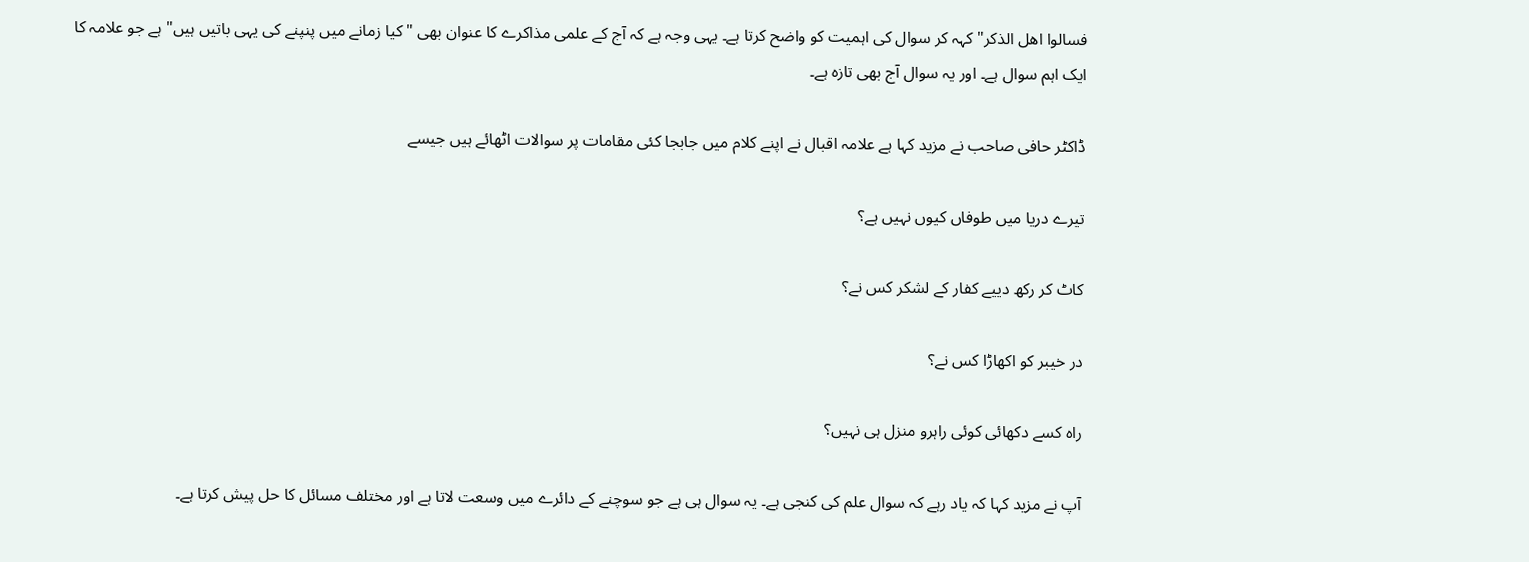فسالوا اھل الذکر" کہہ کر سوال کی اہمیت کو واضح کرتا ہے۔ یہی وجہ ہے کہ آج کے علمی مذاکرے کا عنوان بھی " کیا زمانے میں پنپنے کی یہی باتیں ہیں" ہے جو علامہ کا ایک اہم سوال ہے۔ اور یہ سوال آج بھی تازہ ہے۔

ڈاکٹر حافی صاحب نے مزید کہا ہے علامہ اقبال نے اپنے کلام میں جابجا کئی مقامات پر سوالات اٹھائے ہیں جیسے

تیرے دریا میں طوفاں کیوں نہیں ہے؟

کاٹ کر رکھ دییے کفار کے لشکر کس نے؟

در خیبر کو اکھاڑا کس نے؟

راہ کسے دکھائی کوئی راہرو منزل ہی نہیں؟

آپ نے مزید کہا کہ یاد رہے کہ سوال علم کی کنجی ہے۔ یہ سوال ہی ہے جو سوچنے کے دائرے میں وسعت لاتا ہے اور مختلف مسائل کا حل پیش کرتا ہے۔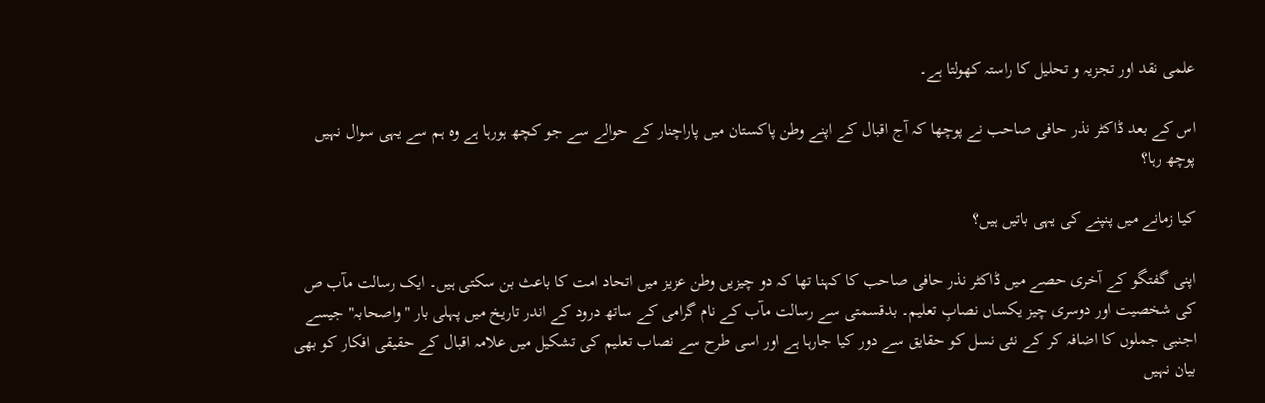علمی نقد اور تجزیہ و تحلیل کا راستہ کھولتا ہے۔

اس کے بعد ڈاکٹر نذر حافی صاحب نے پوچھا کہ آج اقبال کے اپنے وطن پاکستان میں پاراچنار کے حوالے سے جو کچھ ہورہا ہے وہ ہم سے یہی سوال نہیں پوچھ رہا؟

کیا زمانے میں پنپنے کی یہی باتیں ہیں؟

اپنی گفتگو کے آخری حصے میں ڈاکٹر نذر حافی صاحب کا کہنا تھا کہ دو چیزیں وطن عزیز میں اتحاد امت کا باعث بن سکتی ہیں۔ ایک رسالت مآب ص کی شخصیت اور دوسری چیز یکساں نصابِ تعلیم۔ بدقسمتی سے رسالت مآب کے نام گرامی کے ساتھ درود کے اندر تاریخ میں پہلی بار "واصحابہ" جیسے اجنبی جملوں کا اضافہ کر کے نئی نسل کو حقایق سے دور کیا جارہا ہے اور اسی طرح سے نصاب تعلیم کی تشکیل میں علامہ اقبال کے حقیقی افکار کو بھی بیان نہیں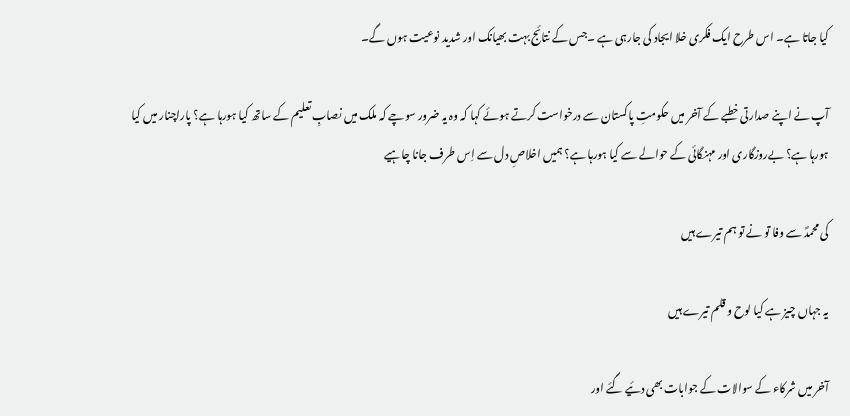کیا جاتا ہے۔ اس طرح ایک فکری خلا ایجاد کی جارہی ہے ۔جس کے نتائج بہت بھیانک اور شدید نوعیت ہوں گے۔

آپ نے اپنے صدارتی خطبے کے آخر میں حکومتِ پاکستان سے درخواست کرتے ہوئے کہا کہ وہ یہ ضرور سوچے کہ ملک میں نصابِ تعلیم کے ساتھ کیا ہورہا ہے؟ پاراچنار میں کیا ہورہا ہے؟ بےروزگاری اور مہنگائی کے حوالے سے کیا ہورہا ہے؟ ہمیں اخلاصِ دل سے اِس طرف جانا چاہیے

کی محمدؐ سے وفا تو نے تو ہم تیرے ہیں

یہ جہاں چیز ہے کیا لوح و قلم تیرے ہیں

آخر میں شرکاء کے سوالات کے جوابات بھی دئیے گئے اور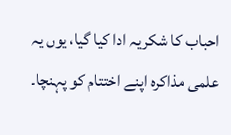احباب کا شکریہ ادا کیا گیا، یوں یہ علمی مذاکرہ اپنے اختتام کو پہنچا۔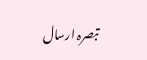تبصرہ ارسال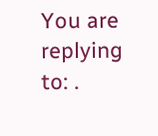You are replying to: .